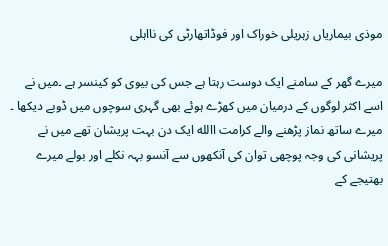موذی بیماریاں زہریلی خوراک اور فوڈاتھارٹی کی نااہلی

میرے گھر کے سامنے ایک دوست رہتا ہے جس کی بیوی کو کینسر ہے ۔میں نے اسے اکثر لوگوں کے درمیان میں کھڑے ہوئے بھی گہری سوچوں میں ڈوبے دیکھا ۔ میرے ساتھ نماز پڑھنے والے کرامت االله ایک دن بہت پریشان تھے میں نے پریشانی کی وجہ پوچھی توان کی آنکھوں سے آنسو بہہ نکلے اور بولے میرے بھتیجے کے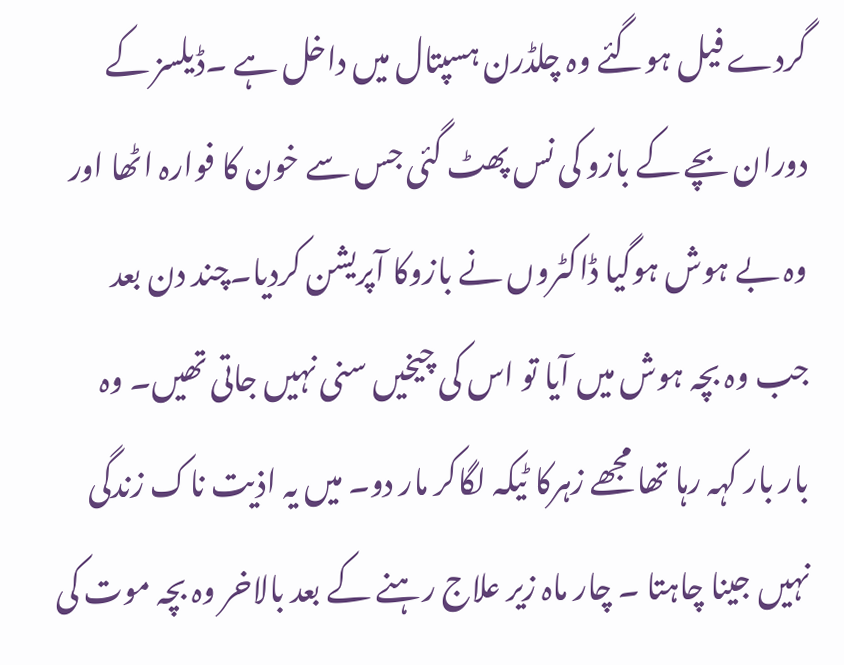گردے فیل ہوگئے وہ چلڈرن ہسپتال میں داخل ہے ۔ڈیلسز کے دوران بچے کے بازو کی نس پھٹ گئی جس سے خون کا فوارہ اٹھا اور وہ بے ہوش ہوگیا ڈاکٹروں نے بازوکا آپریشن کردیا۔چند دن بعد جب وہ بچہ ہوش میں آیا تو اس کی چیخیں سنی نہیں جاتی تھیں۔ وہ بار بار کہہ رہا تھا مجھے زہرکا ٹیکہ لگاکر مار دو۔ میں یہ اذیت ناک زندگی نہیں جینا چاہتا ۔ چار ماہ زیر علاج رہنے کے بعد بالاخر وہ بچہ موت کی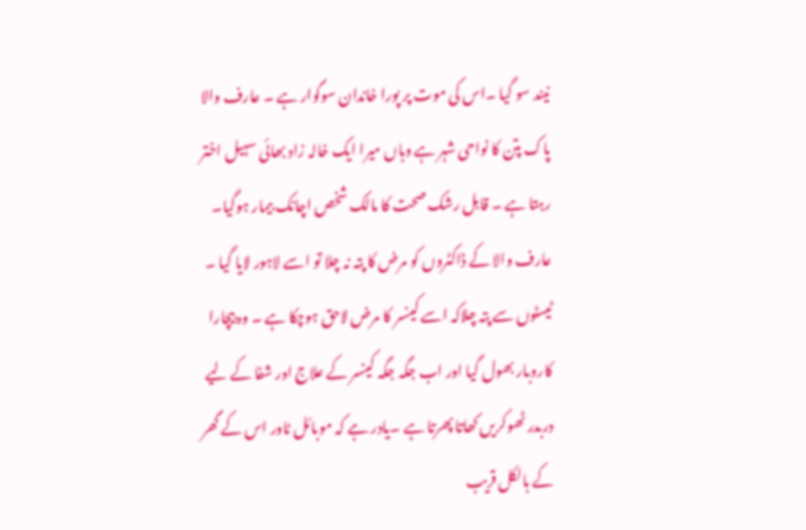نیند سو گیا ۔اس کی موت پر پورا خاندان سوگوار ہے ۔ عارف والا پاک پتن کا نواحی شہر ہے وہاں میرا ایک خالہ زاد بھائی سہیل اختر رہتا ہے ۔ قابل رشک صحت کا مالک شخص اچانک بیمار ہوگیا۔ عارف والا کے ڈاکٹروں کو مرض کا پتہ نہ چلا تو اسے لاہور لایا گیا ۔ ٹیسٹوں سے پتہ چلاکہ اسے کینسر کا مرض لاحق ہوچکا ہے ۔ وہ بیچارا کاروبار بھول گیا اور اب جگہ جگہ کینسر کے علاج اور شفا کے لیے دربدر ٹھوکریں کھاتا پھرتا ہے ۔یادر ہے کہ موبائل ٹاور اس کے گھر کے بالکل قریب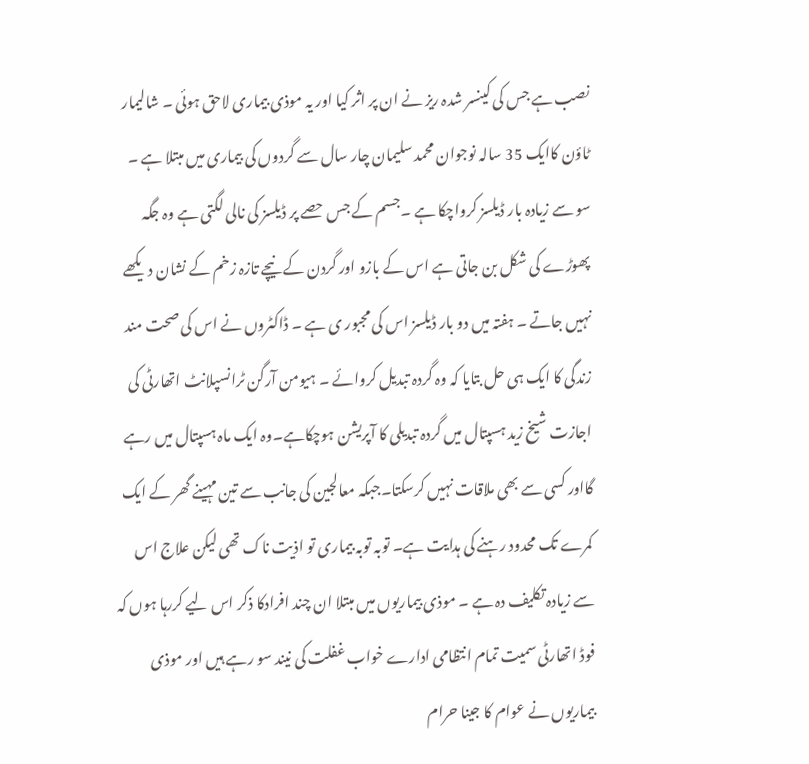نصب ہے جس کی کینسر شدہ ریز نے ان پر اثر کیا اور یہ موذی بیماری لاحق ہوئی ۔ شالیمار ٹاؤن کاایک 35 سالہ نوجوان محمد سلیمان چار سال سے گردوں کی بیماری میں مبتلا ہے ۔ سو سے زیادہ بار ڈیلسز کرواچکا ہے ۔جسم کے جس حصے پر ڈیلسز کی نالی لگتی ہے وہ جگہ پھوڑے کی شکل بن جاتی ہے اس کے بازو اور گردن کے نیچے تازہ زخم کے نشان دیکھے نہیں جاتے ۔ ہفتہ میں دو بار ڈیلسز اس کی مجبور ی ہے ۔ ڈاکٹروں نے اس کی صحت مند زندگی کا ایک ہی حل بتایا کہ وہ گردہ تبدیل کروائے ۔ ہیومن آرگن ٹرانسپلانٹ اتھارٹی کی اجازت شیخ زید ہسپتال میں گردہ تبدیلی کا آپریشن ہوچکاہے۔وہ ایک ماہ ہسپتال میں رہے گااور کسی سے بھی ملاقات نہیں کرسکتا۔جبکہ معالجین کی جانب سے تین مہینے گھر کے ایک کمرے تک محدود رہنے کی ہدایت ہے۔ توبہ توبہ بیماری تو اذیت ناک تھی لیکن علاج اس سے زیادہ تکلیف دہ ہے ۔ موذی بیماریوں میں مبتلا ان چند افرادکا ذکر اس لیے کررہا ہوں کہ فوڈ اتھارٹی سمیت تمام انتظامی ادارے خواب غفلت کی نیند سو رہے ہیں اور موذی بیماریوں نے عوام کا جینا حرام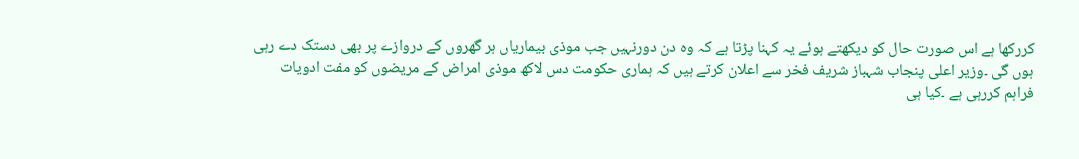کررکھا ہے اس صورت حال کو دیکھتے ہوئے یہ کہنا پڑتا ہے کہ وہ دن دورنہیں جب موذی بیماریاں ہر گھروں کے دروازے پر بھی دستک دے رہی ہوں گی ۔وزیر اعلی پنجاب شہباز شریف فخر سے اعلان کرتے ہیں کہ ہماری حکومت دس لاکھ موذی امراض کے مریضوں کو مفت ادویات فراہم کررہی ہے ۔کیا ہی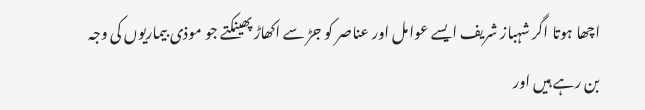اچھا ہوتا اگر شہباز شریف ایسے عوامل اور عناصر کو جڑ سے اکھاڑ پھینکتے جو موذی بیماریوں کی وجہ بن رہے ہیں اور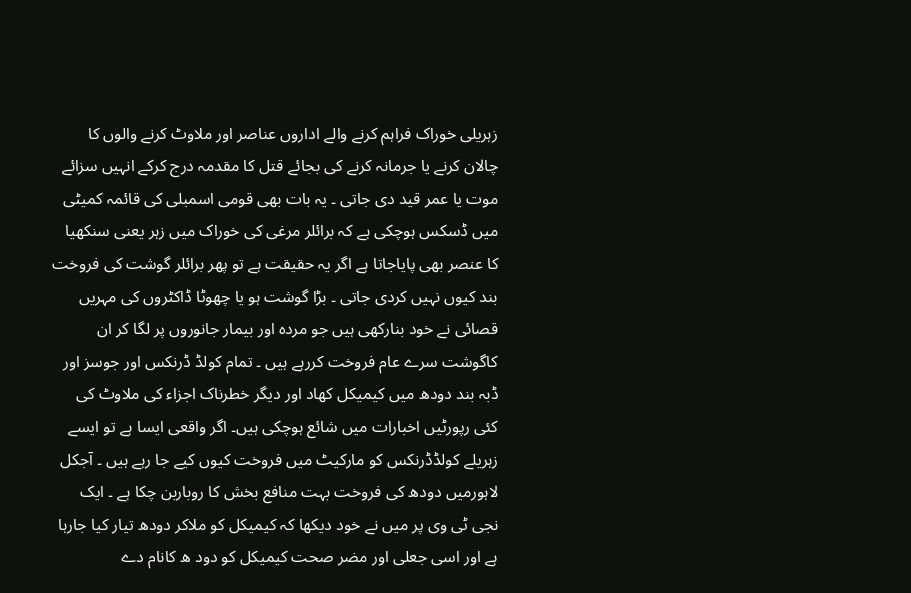زہریلی خوراک فراہم کرنے والے اداروں عناصر اور ملاوٹ کرنے والوں کا چالان کرنے یا جرمانہ کرنے کی بجائے قتل کا مقدمہ درج کرکے انہیں سزائے موت یا عمر قید دی جاتی ۔ یہ بات بھی قومی اسمبلی کی قائمہ کمیٹی میں ڈسکس ہوچکی ہے کہ برائلر مرغی کی خوراک میں زہر یعنی سنکھیا کا عنصر بھی پایاجاتا ہے اگر یہ حقیقت ہے تو پھر برائلر گوشت کی فروخت بند کیوں نہیں کردی جاتی ۔ بڑا گوشت ہو یا چھوٹا ڈاکٹروں کی مہریں قصائی نے خود بنارکھی ہیں جو مردہ اور بیمار جانوروں پر لگا کر ان کاگوشت سرے عام فروخت کررہے ہیں ۔ تمام کولڈ ڈرنکس اور جوسز اور ڈبہ بند دودھ میں کیمیکل کھاد اور دیگر خطرناک اجزاء کی ملاوٹ کی کئی رپورٹیں اخبارات میں شائع ہوچکی ہیں۔ اگر واقعی ایسا ہے تو ایسے زہریلے کولڈڈرنکس کو مارکیٹ میں فروخت کیوں کیے جا رہے ہیں ۔ آجکل لاہورمیں دودھ کی فروخت بہت منافع بخش کا روباربن چکا ہے ۔ ایک نجی ٹی وی پر میں نے خود دیکھا کہ کیمیکل کو ملاکر دودھ تیار کیا جارہا ہے اور اسی جعلی اور مضر صحت کیمیکل کو دود ھ کانام دے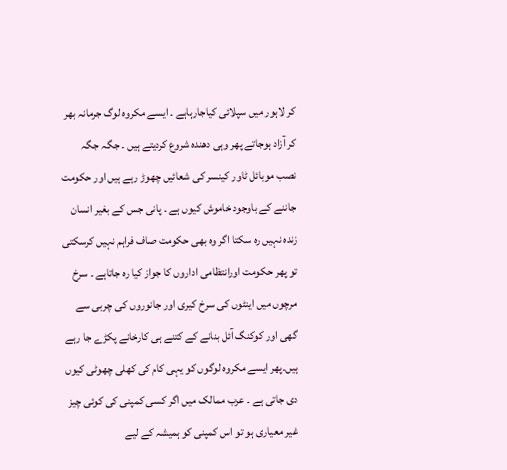کر لاہور میں سپلائی کیاجارہاہے ۔ ایسے مکروہ لوگ جرمانہ بھر کر آزاد ہوجاتے پھر وہی دھندہ شروع کردیتے ہیں ۔ جگہ جگہ نصب موبائل ٹاور کینسر کی شعائیں چھوڑ رہے ہیں اور حکومت جاننے کے باوجود خاموش کیوں ہے ۔ پانی جس کے بغیر انسان زندہ نہیں رہ سکتا اگر وہ بھی حکومت صاف فراہم نہیں کرسکتی تو پھر حکومت اورانتظامی اداروں کا جواز کیا رہ جاتاہے ۔ سرخ مرچوں میں اینٹوں کی سرخ کیری اور جانوروں کی چربی سے گھی اور کوکنگ آئل بنانے کے کتنے ہی کارخانے پکڑے جا رہے ہیں۔پھر ایسے مکروہ لوگوں کو یہی کام کی کھلی چھوٹی کیوں دی جاتی ہے ۔ عرب ممالک میں اگر کسی کمپنی کی کوئی چیز غیر معیاری ہو تو اس کمپنی کو ہمیشہ کے لیے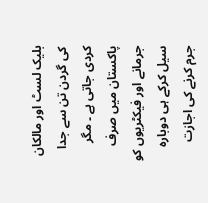بلیک لسٹ اور مالکان کی گردن تن سے جدا کردی جاتی ہے ۔ مگر پاکستان میں صرف جرمانے اور فیکٹریوں کو سیل کرکے ہی دوبارہ جرم کرنے کی اجازت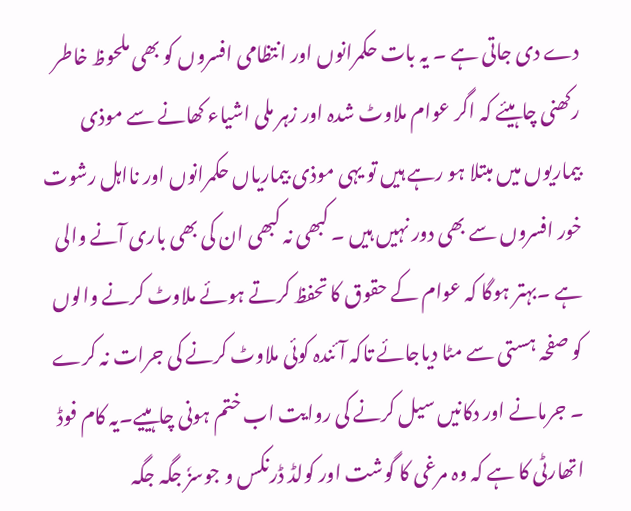دے دی جاتی ہے ۔ یہ بات حکمرانوں اور انتظامی افسروں کو بھی ملحوظ خاطر رکھنی چاہیئے کہ اگر عوام ملاوٹ شدہ اور زہر ملی اشیاء کھانے سے موذی بیماریوں میں مبتلا ہو رہے ہیں تو یہی موذی بیماریاں حکمرانوں اور نااہل رشوت خور افسروں سے بھی دور نہیں ہیں ۔ کبھی نہ کبھی ان کی بھی باری آنے والی ہے ۔بہتر ہوگا کہ عوام کے حقوق کا تحفظ کرتے ہوئے ملاوٹ کرنے والوں کو صفحہ ہستی سے مٹا دیاجائے تاکہ آئندہ کوئی ملاوٹ کرنے کی جرات نہ کرے ۔ جرمانے اور دکانیں سیل کرنے کی روایت اب ختم ہونی چاہییے۔یہ کام فوڈ اتھارٹی کا ہے کہ وہ مرغی کا گوشت اور کولڈ ڈرنکس و جوسزٗ جگہ جگہ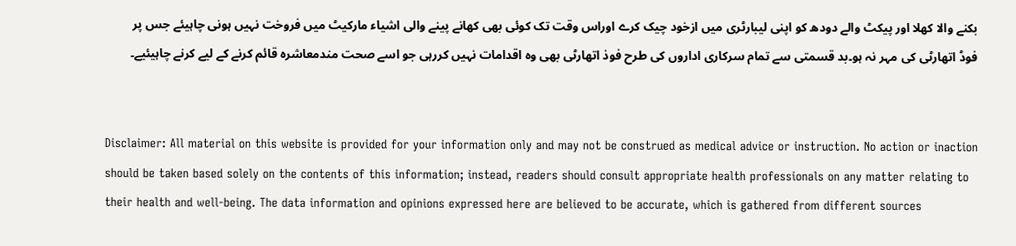بکنے والا کھلا اور پیکٹ والے دودھ کو اپنی لیبارٹری میں ازخود چیک کرے اوراس وقت تک کوئی بھی کھانے پینے والی اشیاء مارکیٹ میں فروخت نہیں ہونی چاہیئے جس پر فوڈ اتھارٹی کی مہر نہ ہو۔بد قسمتی سے تمام سرکاری اداروں کی طرح فوذ اتھارٹی بھی وہ اقدامات نہیں کررہی جو اسے صحت مندمعاشرہ قائم کرنے کے لیے کرنے چاہیئیے۔


Disclaimer: All material on this website is provided for your information only and may not be construed as medical advice or instruction. No action or inaction should be taken based solely on the contents of this information; instead, readers should consult appropriate health professionals on any matter relating to their health and well-being. The data information and opinions expressed here are believed to be accurate, which is gathered from different sources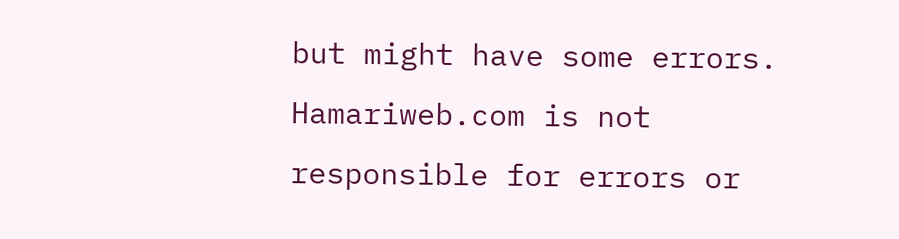but might have some errors. Hamariweb.com is not responsible for errors or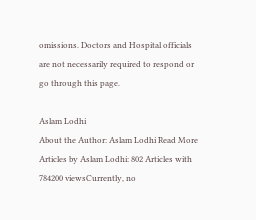omissions. Doctors and Hospital officials are not necessarily required to respond or go through this page.

Aslam Lodhi
About the Author: Aslam Lodhi Read More Articles by Aslam Lodhi: 802 Articles with 784200 viewsCurrently, no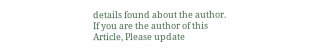details found about the author. If you are the author of this Article, Please update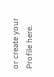or create your Profile here.